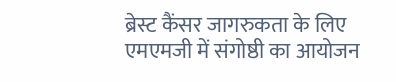ब्रेस्ट कैंसर जागरुकता के लिए एमएमजी में संगोष्ठी का आयोजन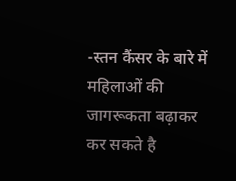-स्तन कैंसर के बारे में महिलाओं की जागरूकता बढ़ाकर कर सकते है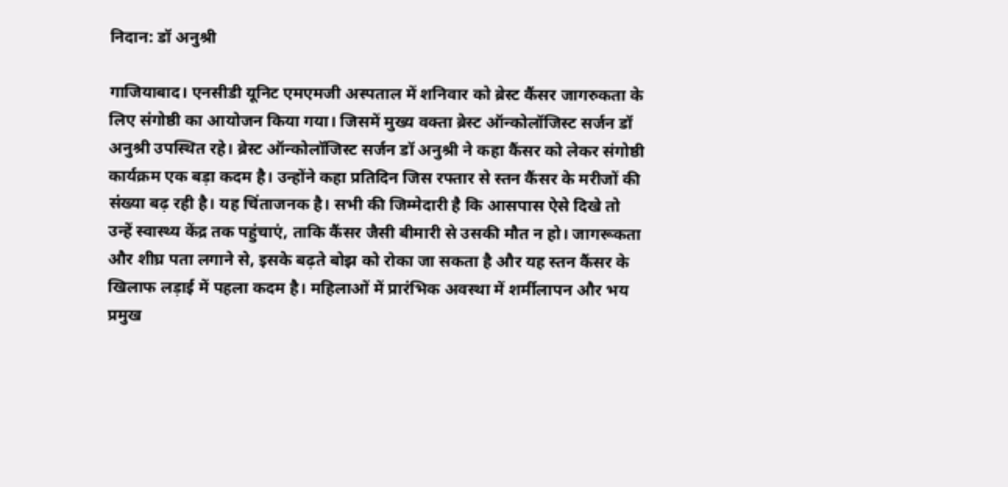निदान: डॉ अनुश्री

गाजियाबाद। एनसीडी यूनिट एमएमजी अस्पताल में शनिवार को ब्रेस्ट कैंसर जागरुकता के लिए संगोष्ठी का आयोजन किया गया। जिसमें मुख्य वक्ता ब्रेस्ट ऑन्कोलॉजिस्ट सर्जन डॉ अनुश्री उपस्थित रहे। ब्रेस्ट ऑन्कोलॉजिस्ट सर्जन डॉ अनुश्री ने कहा कैंसर को लेकर संगोष्ठी कार्यक्रम एक बड़ा कदम है। उन्होंने कहा प्रतिदिन जिस रफ्तार से स्तन कैंसर के मरीजों की संख्या बढ़ रही है। यह चिंताजनक है। सभी की जिम्मेदारी है कि आसपास ऐसे दिखे तो उन्हें स्वास्थ्य केंद्र तक पहुंचाएं, ताकि कैंसर जैसी बीमारी से उसकी मौत न हो। जागरूकता और शीघ्र पता लगाने से, इसके बढ़ते बोझ को रोका जा सकता है और यह स्तन कैंसर के खिलाफ लड़ाई में पहला कदम है। महिलाओं में प्रारंभिक अवस्था में शर्मीलापन और भय प्रमुख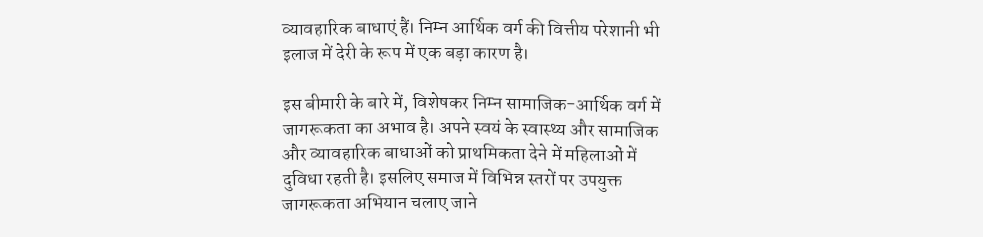व्यावहारिक बाधाएं हैं। निम्न आर्थिक वर्ग की वित्तीय परेशानी भी इलाज में देरी के रूप में एक बड़ा कारण है।

इस बीमारी के बारे में, विशेषकर निम्न सामाजिक-आर्थिक वर्ग में जागरूकता का अभाव है। अपने स्वयं के स्वास्थ्य और सामाजिक और व्यावहारिक बाधाओं को प्राथमिकता देने में महिलाओं में दुविधा रहती है। इसलिए समाज में विभिन्न स्तरों पर उपयुक्त जागरूकता अभियान चलाए जाने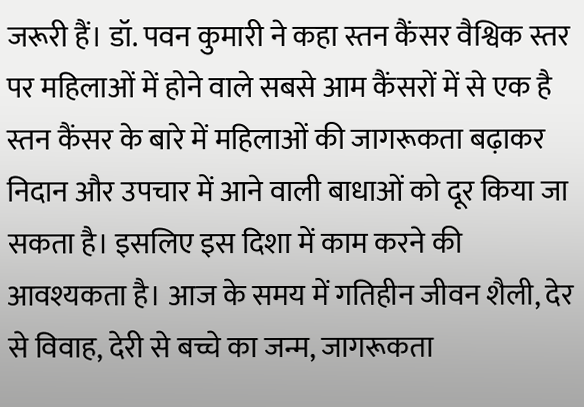जरूरी हैं। डॉ. पवन कुमारी ने कहा स्तन कैंसर वैश्विक स्तर पर महिलाओं में होने वाले सबसे आम कैंसरों में से एक है स्तन कैंसर के बारे में महिलाओं की जागरूकता बढ़ाकर निदान और उपचार में आने वाली बाधाओं को दूर किया जा सकता है। इसलिए इस दिशा में काम करने की आवश्यकता है। आज के समय में गतिहीन जीवन शैली, देर से विवाह, देरी से बच्चे का जन्म, जागरूकता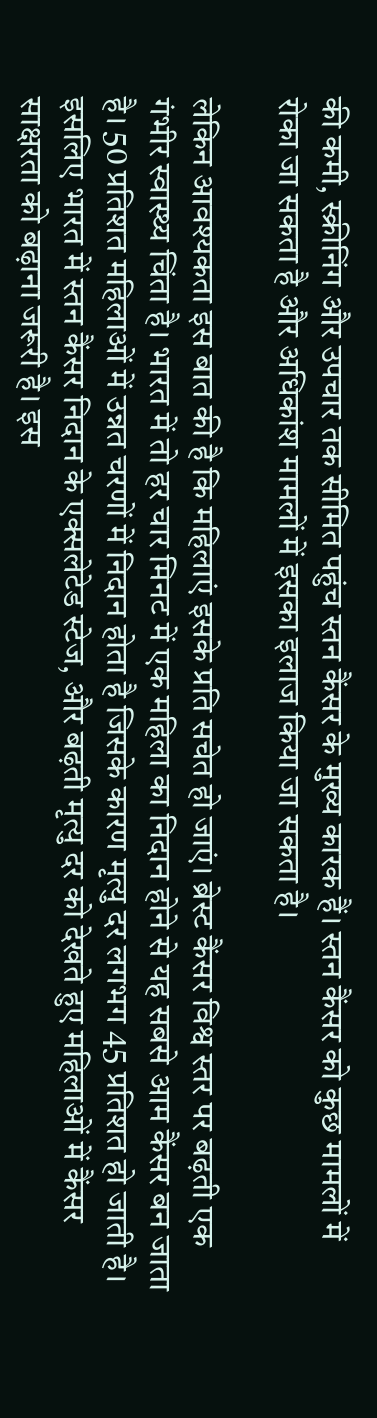की कमी, स्क्रीनिंग और उपचार तक सीमित पहुंच स्तन कैंसर के मुख्य कारक हैं। स्तन कैंसर को कुछ मामलों में रोका जा सकता है और अधिकांश मामलों में इसका इलाज किया जा सकता है।

लेकिन आवश्यकता इस बात की है कि महिलाएं इसके प्रति सचेत हो जाएं। ब्रेस्ट कैंसर विश्व स्तर पर बढ़ती एक गंभीर स्वास्थ्य चिंता है। भारत में तो हर चार मिनट में एक महिला का निदान होने से यह सबसे आम कैंसर बन जाता है। 50 प्रतिशत महिलाओं में उन्नत चरणों में निदान होता है जिसके कारण मृत्यु दर लगभग 45 प्रतिशत हो जाती है। इसलिए भारत में स्तन कैंसर निदान के एक्सलेटेड स्टेज, और बढ़ती मृत्यु दर को देखते हुए महिलाओं में कैंसर साक्षरता को बढ़ाना जरूरी है। इस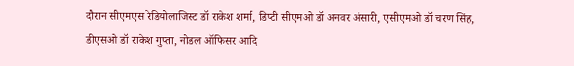दौरान सीएमएस रेडियोलाजिस्ट डॉ राकेश शर्मा, डिप्टी सीएमओ डॉ अनवर अंसारी, एसीएमओ डॉ चरण सिंह, डीएसओ डॉ राकेश गुप्ता, नोडल ऑफिसर आदि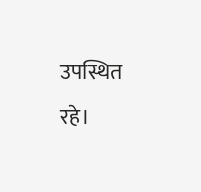उपस्थित रहे।